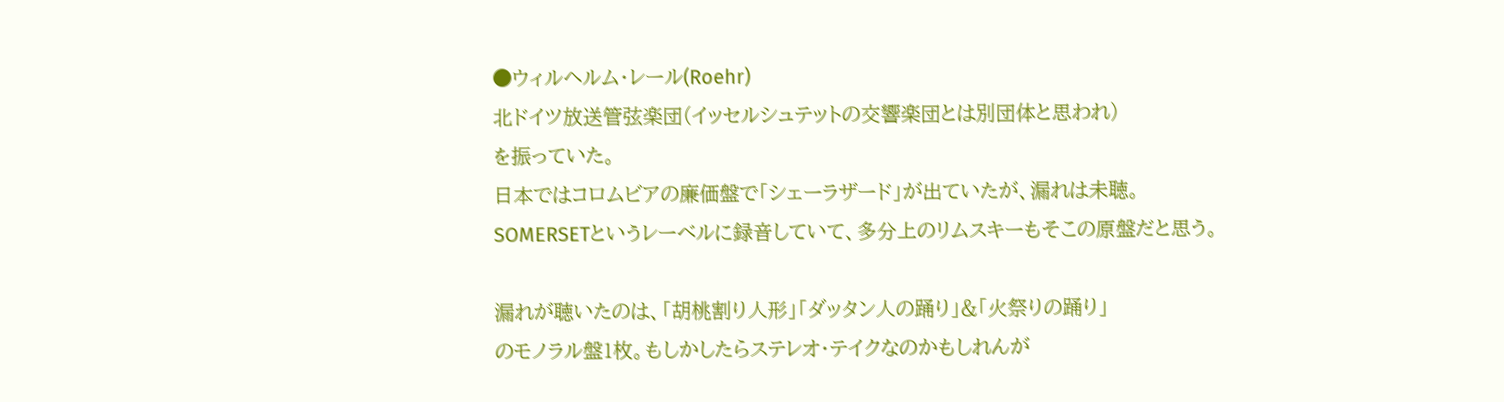●ウィルヘルム・レール(Roehr)
北ドイツ放送管弦楽団(イッセルシュテットの交響楽団とは別団体と思われ)
を振っていた。
日本ではコロムビアの廉価盤で「シェーラザード」が出ていたが、漏れは未聴。
SOMERSETというレーベルに録音していて、多分上のリムスキーもそこの原盤だと思う。

漏れが聴いたのは、「胡桃割り人形」「ダッタン人の踊り」&「火祭りの踊り」
のモノラル盤1枚。もしかしたらステレオ・テイクなのかもしれんが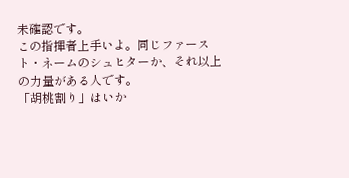未確認です。
この指揮者上手いよ。同じファースト・ネームのシュヒターか、それ以上の力量がある人です。
「胡桃割り」はいか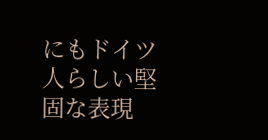にもドイツ人らしい堅固な表現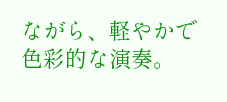ながら、軽やかで色彩的な演奏。